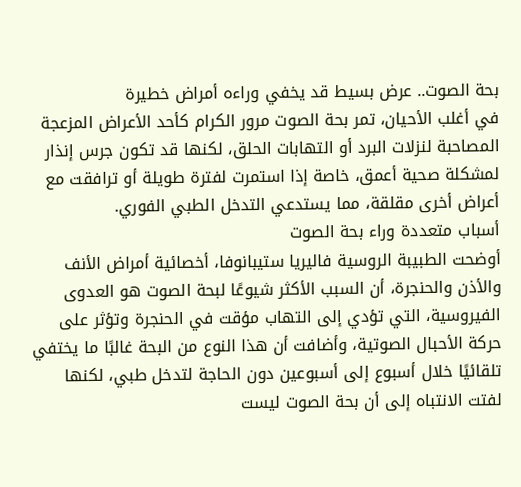بحة الصوت.. عرض بسيط قد يخفي وراءه أمراض خطيرة
في أغلب الأحيان، تمر بحة الصوت مرور الكرام كأحد الأعراض المزعجة المصاحبة لنزلات البرد أو التهابات الحلق، لكنها قد تكون جرس إنذار لمشكلة صحية أعمق، خاصة إذا استمرت لفترة طويلة أو ترافقت مع أعراض أخرى مقلقة، مما يستدعي التدخل الطبي الفوري.
أسباب متعددة وراء بحة الصوت
أوضحت الطبيبة الروسية فاليريا ستيبانوفا، أخصائية أمراض الأنف والأذن والحنجرة، أن السبب الأكثر شيوعًا لبحة الصوت هو العدوى الفيروسية، التي تؤدي إلى التهاب مؤقت في الحنجرة وتؤثر على حركة الأحبال الصوتية، وأضافت أن هذا النوع من البحة غالبًا ما يختفي تلقائيًا خلال أسبوع إلى أسبوعين دون الحاجة لتدخل طبي، لكنها لفتت الانتباه إلى أن بحة الصوت ليست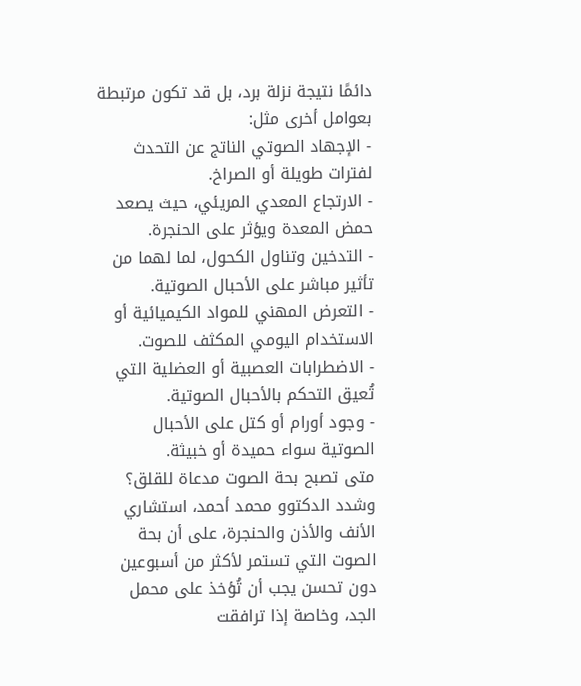دائمًا نتيجة نزلة برد، بل قد تكون مرتبطة بعوامل أخرى مثل:
- الإجهاد الصوتي الناتج عن التحدث لفترات طويلة أو الصراخ.
- الارتجاع المعدي المريئي، حيث يصعد حمض المعدة ويؤثر على الحنجرة.
- التدخين وتناول الكحول، لما لهما من تأثير مباشر على الأحبال الصوتية.
- التعرض المهني للمواد الكيميائية أو الاستخدام اليومي المكثف للصوت.
- الاضطرابات العصبية أو العضلية التي تُعيق التحكم بالأحبال الصوتية.
- وجود أورام أو كتل على الأحبال الصوتية سواء حميدة أو خبيثة.
متى تصبح بحة الصوت مدعاة للقلق؟
وشدد الدكتوو محمد أحمد، استشاري الأنف والأذن والحنجرة، على أن بحة الصوت التي تستمر لأكثر من أسبوعين دون تحسن يجب أن تُؤخذ على محمل الجد، وخاصة إذا ترافقت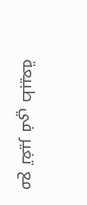مع تغير في طبيعة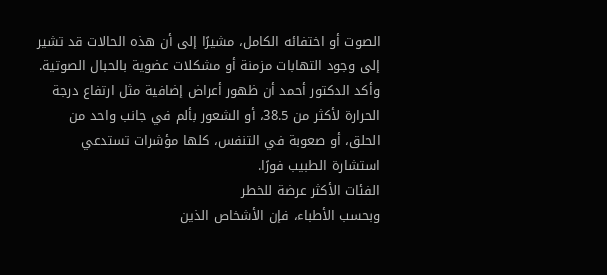الصوت أو اختفائه الكامل، مشيرًا إلى أن هذه الحالات قد تشير إلى وجود التهابات مزمنة أو مشكلات عضوية بالحبال الصوتية.
وأكد الدكتور أحمد أن ظهور أعراض إضافية مثل ارتفاع درجة الحرارة لأكثر من 38.5، أو الشعور بألم في جانب واحد من الحلق، أو صعوبة في التنفس، كلها مؤشرات تستدعي استشارة الطبيب فورًا.
الفئات الأكثر عرضة للخطر
وبحسب الأطباء، فإن الأشخاص الذين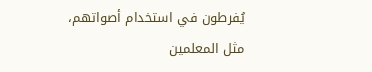يُفرطون في استخدام أصواتهم، مثل المعلمين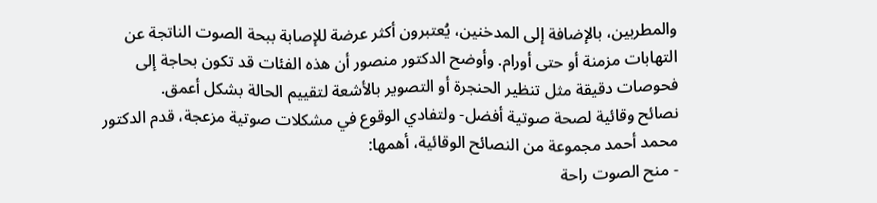والمطربين، بالإضافة إلى المدخنين، يُعتبرون أكثر عرضة للإصابة ببحة الصوت الناتجة عن التهابات مزمنة أو حتى أورام. وأوضح الدكتور منصور أن هذه الفئات قد تكون بحاجة إلى فحوصات دقيقة مثل تنظير الحنجرة أو التصوير بالأشعة لتقييم الحالة بشكل أعمق.
نصائح وقائية لصحة صوتية أفضل- ولتفادي الوقوع في مشكلات صوتية مزعجة، قدم الدكتور محمد أحمد مجموعة من النصائح الوقائية، أهمها:
- منح الصوت راحة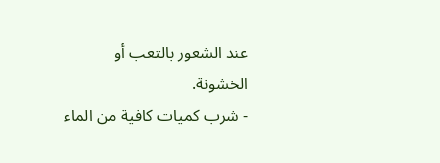عند الشعور بالتعب أو الخشونة.
- شرب كميات كافية من الماء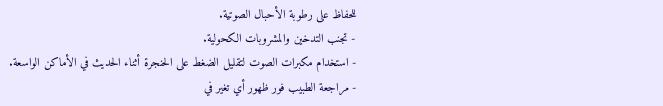للحفاظ على رطوبة الأحبال الصوتية.
- تجنب التدخين والمشروبات الكحولية.
- استخدام مكبرات الصوت لتقليل الضغط على الحنجرة أثناء الحديث في الأماكن الواسعة.
- مراجعة الطبيب فور ظهور أي تغير في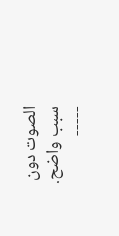الصوت دون سبب واضح.
-----